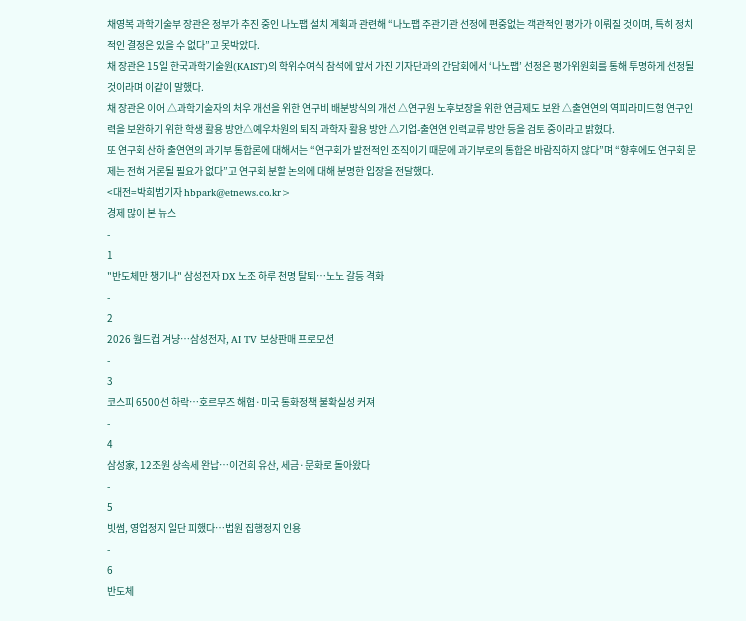채영복 과학기술부 장관은 정부가 추진 중인 나노팹 설치 계획과 관련해 “나노팹 주관기관 선정에 편중없는 객관적인 평가가 이뤄질 것이며, 특히 정치적인 결정은 있을 수 없다”고 못박았다.
채 장관은 15일 한국과학기술원(KAIST)의 학위수여식 참석에 앞서 가진 기자단과의 간담회에서 ‘나노팹’ 선정은 평가위원회를 통해 투명하게 선정될 것이라며 이같이 말했다.
채 장관은 이어 △과학기술자의 처우 개선을 위한 연구비 배분방식의 개선 △연구원 노후보장을 위한 연금제도 보완 △출연연의 역피라미드형 연구인력을 보완하기 위한 학생 활용 방안△예우차원의 퇴직 과학자 활용 방안 △기업-출연연 인력교류 방안 등을 검토 중이라고 밝혔다.
또 연구회 산하 출연연의 과기부 통합론에 대해서는 “연구회가 발전적인 조직이기 때문에 과기부로의 통합은 바람직하지 않다”며 “향후에도 연구회 문제는 전혀 거론될 필요가 없다”고 연구회 분할 논의에 대해 분명한 입장을 전달했다.
<대전=박희범기자 hbpark@etnews.co.kr>
경제 많이 본 뉴스
-
1
"반도체만 챙기나" 삼성전자 DX 노조 하루 천명 탈퇴…노노 갈등 격화
-
2
2026 월드컵 겨냥…삼성전자, AI TV 보상판매 프로모션
-
3
코스피 6500선 하락…호르무즈 해협·미국 통화정책 불확실성 커져
-
4
삼성家, 12조원 상속세 완납…이건희 유산, 세금·문화로 돌아왔다
-
5
빗썸, 영업정지 일단 피했다…법원 집행정지 인용
-
6
반도체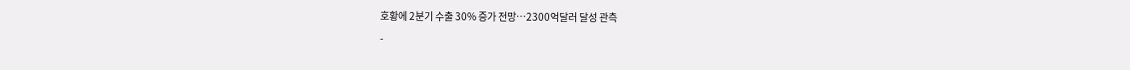호황에 2분기 수출 30% 증가 전망…2300억달러 달성 관측
-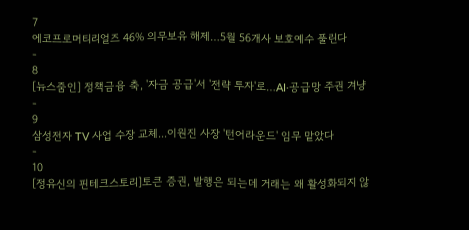7
에코프로머티리얼즈 46% 의무보유 해제…5월 56개사 보호예수 풀린다
-
8
[뉴스줌인] 정책금융 축, '자금 공급'서 '전략 투자'로…AI·공급망 주권 겨냥
-
9
삼성전자 TV 사업 수장 교체...이원진 사장 '턴어라운드' 임무 맡았다
-
10
[정유신의 핀테크스토리]토큰 증권, 발행은 되는데 거래는 왜 활성화되지 않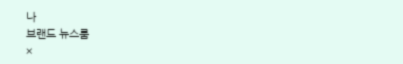나
브랜드 뉴스룸
×